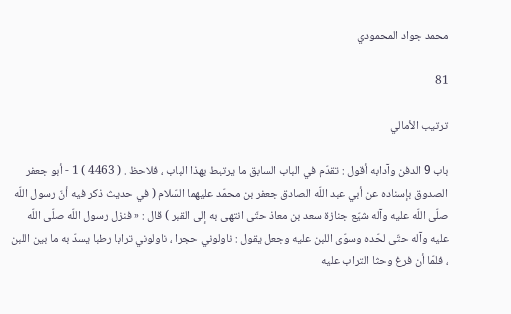محمد جواد المحمودي

81

ترتيب الأمالي

باب 9 الدفن وآدابه أقول : تقدّم في الباب السابق ما يرتبط بهذا الباب ، فلاحظ . ( 4463 ) 1 - أبو جعفر الصدوق بإسناده عن أبي عبد اللّه الصادق جعفر بن محمّد عليهما السّلام ( في حديث ذكر فيه أنّ رسول اللّه صلّى اللّه عليه وآله شيّع جنازة سعد بن معاذ حتّى انتهى به إلى القبر ) قال : « فنزل رسول اللّه صلّى اللّه عليه وآله حتّى لحّده وسوّى اللبن عليه وجعل يقول : ناولوني حجرا ، ناولوني ترابا رطبا يسدّ به ما بين اللبن ، فلمّا أن فرغ وحثا التراب عليه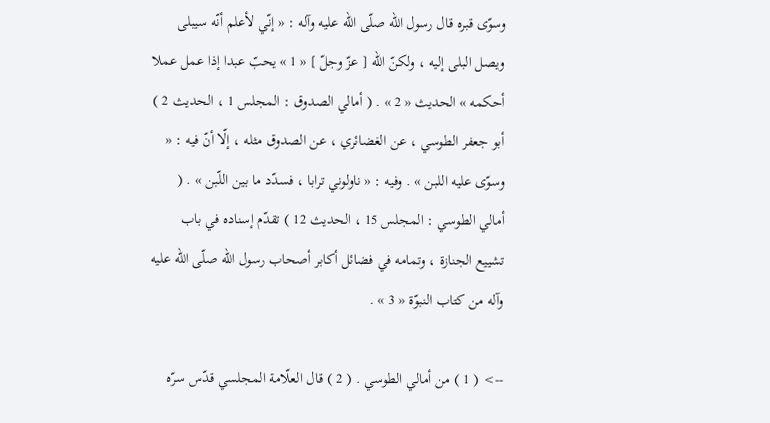وسوّى قبره قال رسول اللّه صلّى اللّه عليه وآله : « إنّي لأعلم أنّه سيبلى ويصل البلى إليه ، ولكنّ اللّه [ عزّ وجلّ ] « 1 » يحبّ عبدا إذا عمل عملا أحكمه » الحديث « 2 » . ( أمالي الصدوق : المجلس 1 ، الحديث 2 ) أبو جعفر الطوسي ، عن الغضائري ، عن الصدوق مثله ، إلّا أنّ فيه : « وسوّى عليه اللبن » . وفيه : « ناولوني ترابا ، فسدّد ما بين اللّبن » . ( أمالي الطوسي : المجلس 15 ، الحديث 12 ) تقدّم إسناده في باب تشييع الجنازة ، وتمامه في فضائل أكابر أصحاب رسول اللّه صلّى اللّه عليه وآله من كتاب النبوّة « 3 » .

--> ( 1 ) من أمالي الطوسي . ( 2 ) قال العلّامة المجلسي قدّس سرّه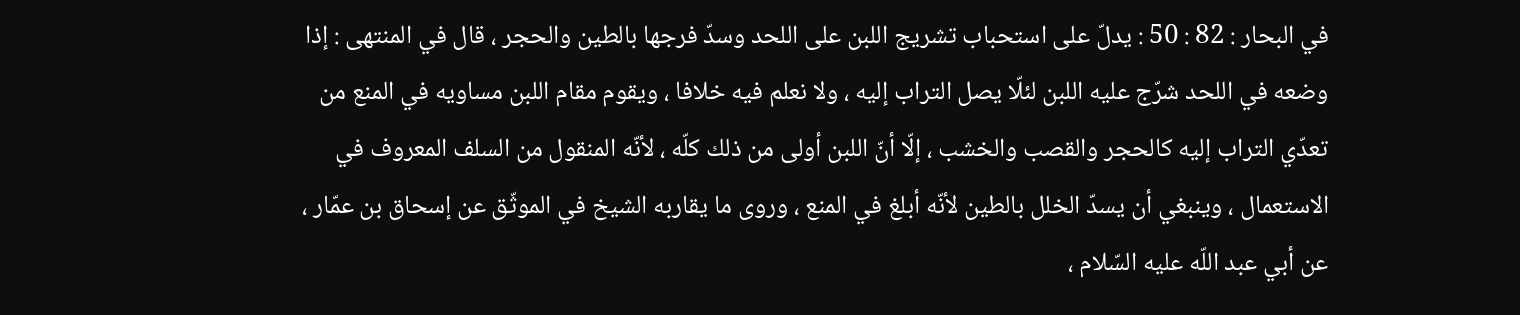في البحار : 82 : 50 : يدلّ على استحباب تشريج اللبن على اللحد وسدّ فرجها بالطين والحجر ، قال في المنتهى : إذا وضعه في اللحد شرّج عليه اللبن لئلّا يصل التراب إليه ، ولا نعلم فيه خلافا ، ويقوم مقام اللبن مساويه في المنع من تعدّي التراب إليه كالحجر والقصب والخشب ، إلّا أنّ اللبن أولى من ذلك كلّه ، لأنّه المنقول من السلف المعروف في الاستعمال ، وينبغي أن يسدّ الخلل بالطين لأنّه أبلغ في المنع ، وروى ما يقاربه الشيخ في الموثّق عن إسحاق بن عمّار ، عن أبي عبد اللّه عليه السّلام ،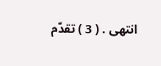انتهى . ( 3 ) تقدّم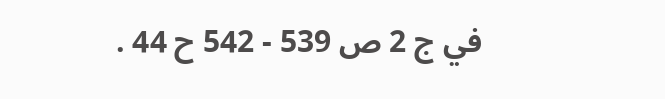في ج 2 ص 539 - 542 ح 44 .